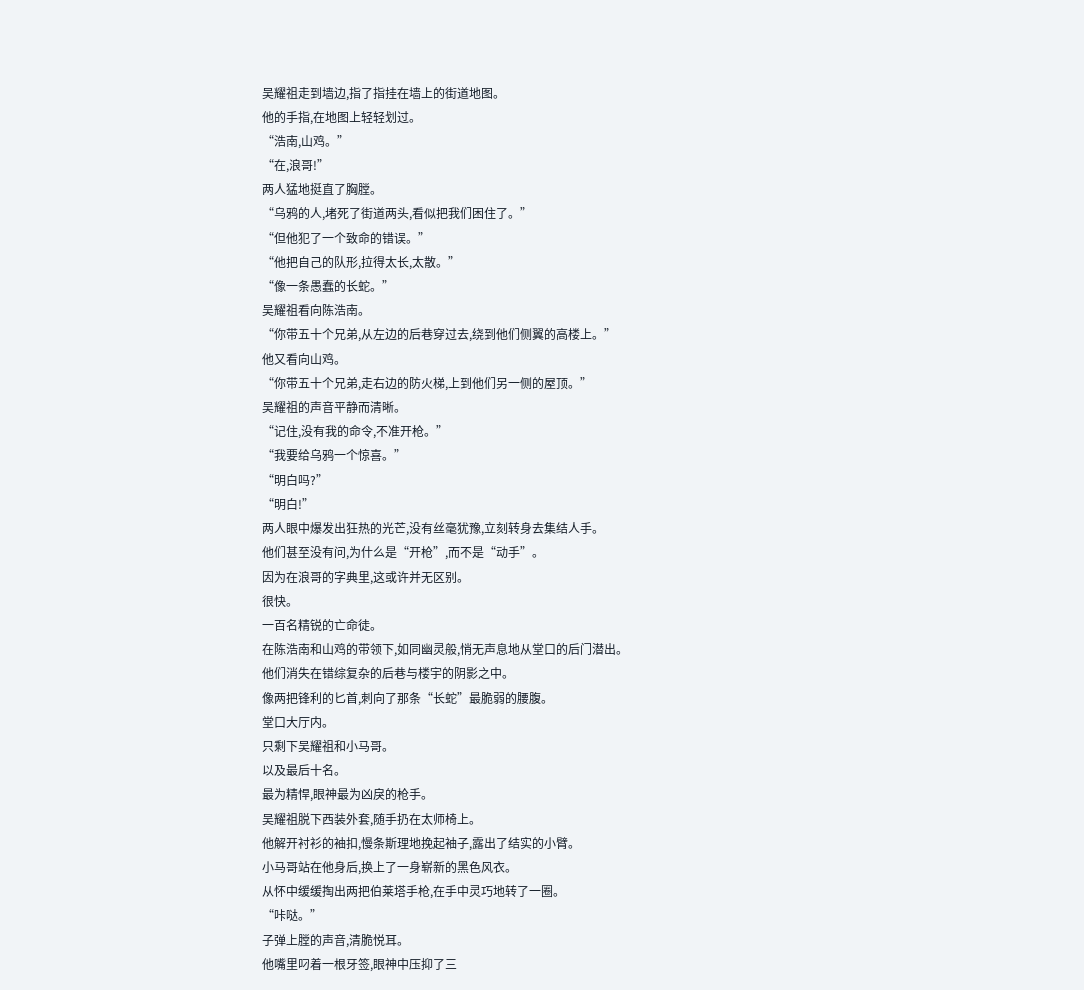吴耀祖走到墙边,指了指挂在墙上的街道地图。
他的手指,在地图上轻轻划过。
“浩南,山鸡。”
“在,浪哥!”
两人猛地挺直了胸膛。
“乌鸦的人,堵死了街道两头,看似把我们困住了。”
“但他犯了一个致命的错误。”
“他把自己的队形,拉得太长,太散。”
“像一条愚蠢的长蛇。”
吴耀祖看向陈浩南。
“你带五十个兄弟,从左边的后巷穿过去,绕到他们侧翼的高楼上。”
他又看向山鸡。
“你带五十个兄弟,走右边的防火梯,上到他们另一侧的屋顶。”
吴耀祖的声音平静而清晰。
“记住,没有我的命令,不准开枪。”
“我要给乌鸦一个惊喜。”
“明白吗?”
“明白!”
两人眼中爆发出狂热的光芒,没有丝毫犹豫,立刻转身去集结人手。
他们甚至没有问,为什么是“开枪”,而不是“动手”。
因为在浪哥的字典里,这或许并无区别。
很快。
一百名精锐的亡命徒。
在陈浩南和山鸡的带领下,如同幽灵般,悄无声息地从堂口的后门潜出。
他们消失在错综复杂的后巷与楼宇的阴影之中。
像两把锋利的匕首,刺向了那条“长蛇”最脆弱的腰腹。
堂口大厅内。
只剩下吴耀祖和小马哥。
以及最后十名。
最为精悍,眼神最为凶戾的枪手。
吴耀祖脱下西装外套,随手扔在太师椅上。
他解开衬衫的袖扣,慢条斯理地挽起袖子,露出了结实的小臂。
小马哥站在他身后,换上了一身崭新的黑色风衣。
从怀中缓缓掏出两把伯莱塔手枪,在手中灵巧地转了一圈。
“咔哒。”
子弹上膛的声音,清脆悦耳。
他嘴里叼着一根牙签,眼神中压抑了三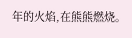年的火焰,在熊熊燃烧。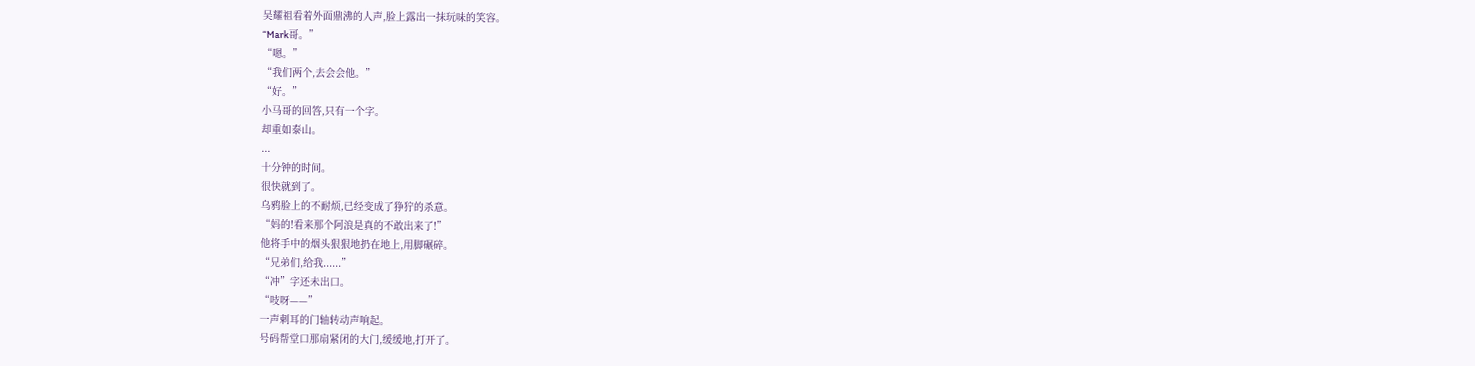吴耀祖看着外面鼎沸的人声,脸上露出一抹玩味的笑容。
“Mark哥。”
“嗯。”
“我们两个,去会会他。”
“好。”
小马哥的回答,只有一个字。
却重如泰山。
...
十分钟的时间。
很快就到了。
乌鸦脸上的不耐烦,已经变成了狰狞的杀意。
“妈的!看来那个阿浪是真的不敢出来了!”
他将手中的烟头狠狠地扔在地上,用脚碾碎。
“兄弟们,给我......”
“冲”字还未出口。
“吱呀——”
一声刺耳的门轴转动声响起。
号码帮堂口那扇紧闭的大门,缓缓地,打开了。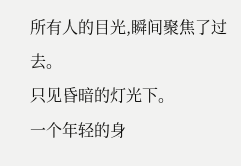所有人的目光,瞬间聚焦了过去。
只见昏暗的灯光下。
一个年轻的身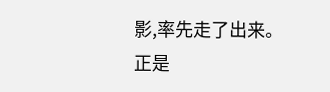影,率先走了出来。
正是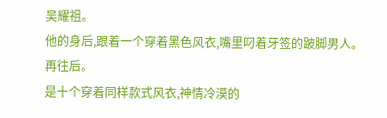吴耀祖。
他的身后,跟着一个穿着黑色风衣,嘴里叼着牙签的跛脚男人。
再往后。
是十个穿着同样款式风衣,神情冷漠的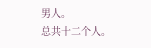男人。
总共十二个人。